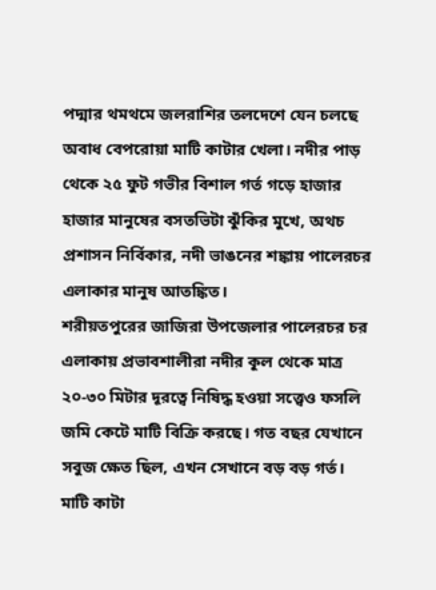পদ্মার থমথমে জলরাশির তলদেশে যেন চলছে অবাধ বেপরোয়া মাটি কাটার খেলা। নদীর পাড় থেকে ২৫ ফুট গভীর বিশাল গর্ত গড়ে হাজার হাজার মানুষের বসতভিটা ঝুঁকির মুখে, অথচ প্রশাসন নির্বিকার, নদী ভাঙনের শঙ্কায় পালেরচর এলাকার মানুষ আতঙ্কিত।
শরীয়তপুরের জাজিরা উপজেলার পালেরচর চর এলাকায় প্রভাবশালীরা নদীর কূল থেকে মাত্র ২০-৩০ মিটার দূরত্বে নিষিদ্ধ হওয়া সত্ত্বেও ফসলি জমি কেটে মাটি বিক্রি করছে। গত বছর যেখানে সবুজ ক্ষেত ছিল, এখন সেখানে বড় বড় গর্ত। মাটি কাটা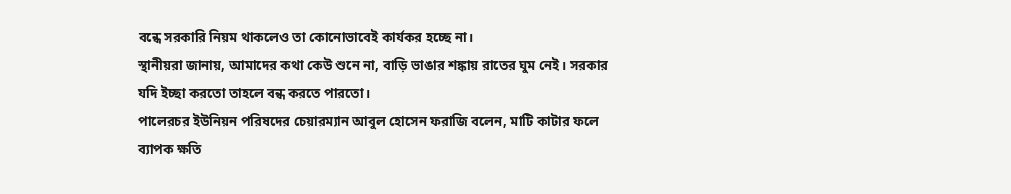বন্ধে সরকারি নিয়ম থাকলেও তা কোনোভাবেই কার্যকর হচ্ছে না।
স্থানীয়রা জানায়, আমাদের কথা কেউ শুনে না, বাড়ি ভাঙার শঙ্কায় রাতের ঘুম নেই। সরকার যদি ইচ্ছা করতো তাহলে বন্ধ করতে পারতো।
পালেরচর ইউনিয়ন পরিষদের চেয়ারম্যান আবুল হোসেন ফরাজি বলেন, মাটি কাটার ফলে ব্যাপক ক্ষতি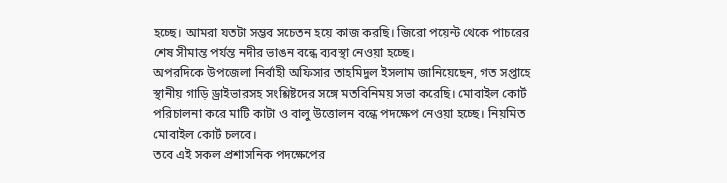হচ্ছে। আমরা যতটা সম্ভব সচেতন হয়ে কাজ করছি। জিরো পয়েন্ট থেকে পাচরের শেষ সীমান্ত পর্যন্ত নদীর ভাঙন বন্ধে ব্যবস্থা নেওয়া হচ্ছে।
অপরদিকে উপজেলা নির্বাহী অফিসার তাহমিদুল ইসলাম জানিয়েছেন, গত সপ্তাহে স্থানীয় গাড়ি ড্রাইভারসহ সংশ্লিষ্টদের সঙ্গে মতবিনিময় সভা করেছি। মোবাইল কোর্ট পরিচালনা করে মাটি কাটা ও বালু উত্তোলন বন্ধে পদক্ষেপ নেওয়া হচ্ছে। নিয়মিত মোবাইল কোর্ট চলবে।
তবে এই সকল প্রশাসনিক পদক্ষেপের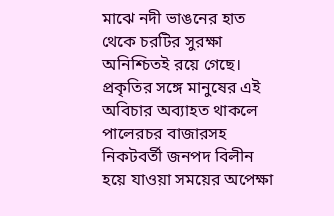মাঝে নদী ভাঙনের হাত থেকে চরটির সুরক্ষা অনিশ্চিতই রয়ে গেছে। প্রকৃতির সঙ্গে মানুষের এই অবিচার অব্যাহত থাকলে পালেরচর বাজারসহ নিকটবর্তী জনপদ বিলীন হয়ে যাওয়া সময়ের অপেক্ষা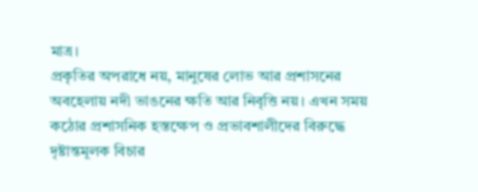মাত্র।
প্রকৃতির অপরাধে নয়, মানুষের লোভ আর প্রশাসনের অবহেলায় নদী ভাঙনের ক্ষতি আর নিবৃত্তি নয়। এখন সময় কঠোর প্রশাসনিক হস্তক্ষেপ ও প্রভাবশালীদের বিরুদ্ধে দৃষ্টান্তমূলক বিচার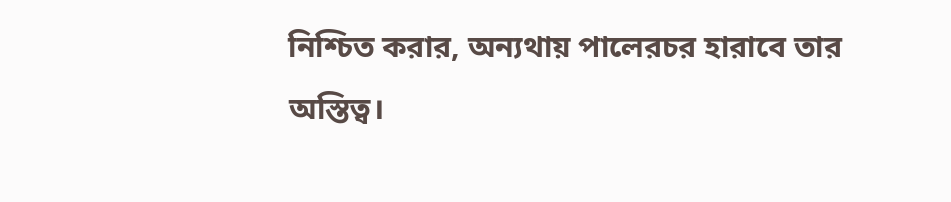নিশ্চিত করার, অন্যথায় পালেরচর হারাবে তার অস্তিত্ব।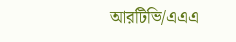আরটিভি/এএএ